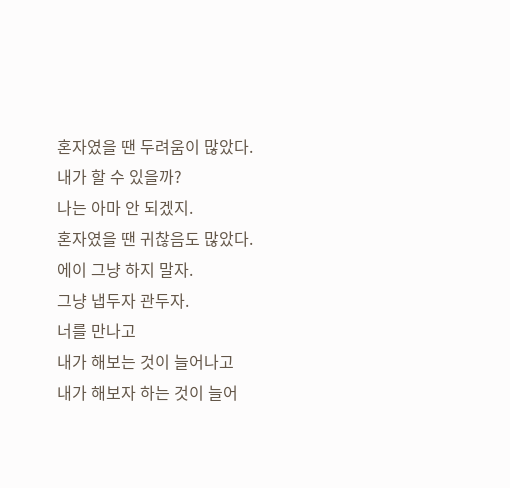혼자였을 땐 두려움이 많았다.
내가 할 수 있을까?
나는 아마 안 되겠지.
혼자였을 땐 귀찮음도 많았다.
에이 그냥 하지 말자.
그냥 냅두자 관두자.
너를 만나고
내가 해보는 것이 늘어나고
내가 해보자 하는 것이 늘어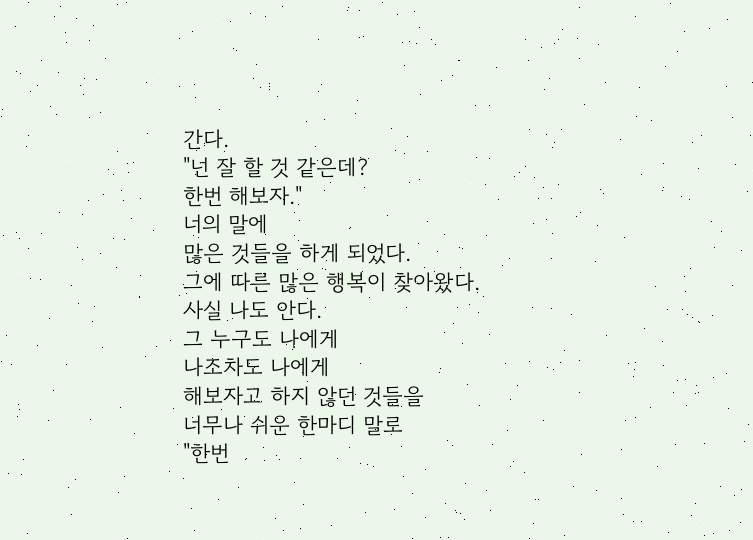간다.
"넌 잘 할 것 같은데?
한번 해보자."
너의 말에
많은 것들을 하게 되었다.
그에 따른 많은 행복이 찾아왔다.
사실 나도 안다.
그 누구도 나에게
나조차도 나에게
해보자고 하지 않던 것들을
너무나 쉬운 한마디 말로
"한번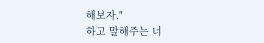해보자."
하고 말해주는 너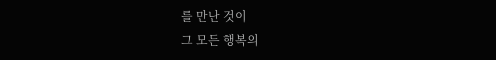를 만난 것이
그 모든 행복의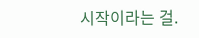시작이라는 걸.